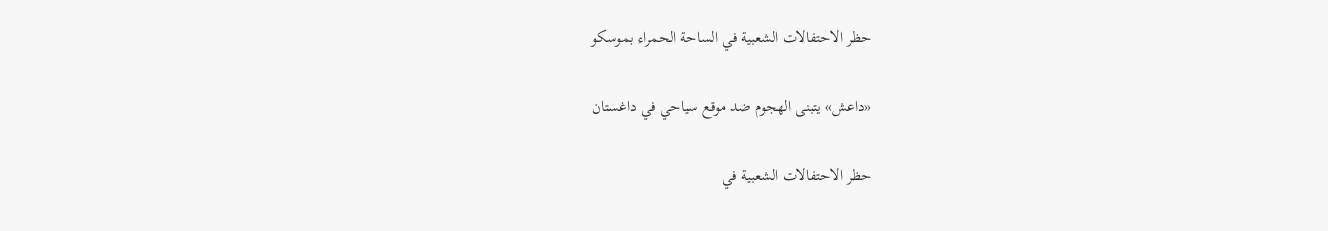حظر الاحتفالات الشعبية في الساحة الحمراء بموسكو

«داعش» يتبنى الهجوم ضد موقع سياحي في داغستان

حظر الاحتفالات الشعبية في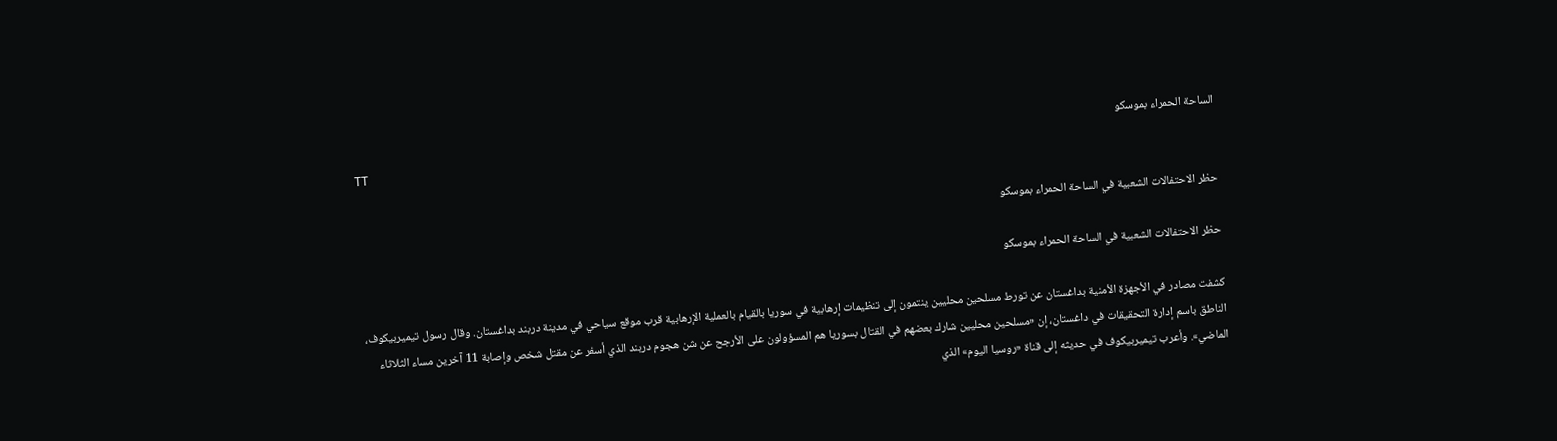الساحة الحمراء بموسكو
TT

حظر الاحتفالات الشعبية في الساحة الحمراء بموسكو

حظر الاحتفالات الشعبية في الساحة الحمراء بموسكو

كشفت مصادر في الأجهزة الأمنية بداغستان عن تورط مسلحين محليين ينتمون إلى تنظيمات إرهابية في سوريا بالقيام بالعملية الإرهابية قرب موقع سياحي في مدينة دربند بداغستان. وقال رسول تيميربيكوف، الناطق باسم إدارة التحقيقات في داغستان، إن «مسلحين محليين شارك بعضهم في القتال بسوريا هم المسؤولون على الأرجح عن شن هجوم دربند الذي أسفر عن مقتل شخص وإصابة 11 آخرين مساء الثلاثاء الماضي». وأعرب تيميربيكوف في حديثه إلى قناة «روسيا اليوم» الذي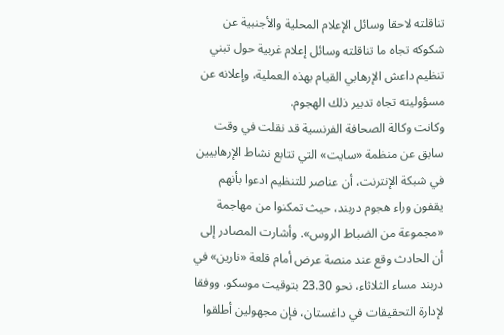تناقلته لاحقا وسائل الإعلام المحلية والأجنبية عن شكوكه تجاه ما تناقلته وسائل إعلام غربية حول تبني تنظيم داعش الإرهابي القيام بهذه العملية، وإعلانه عن مسؤوليته تجاه تدبير ذلك الهجوم.
وكانت وكالة الصحافة الفرنسية قد نقلت في وقت سابق عن منظمة «سايت» التي تتابع نشاط الإرهابيين في شبكة الإنترنت، أن عناصر للتنظيم ادعوا بأنهم يقفون وراء هجوم دربند، حيث تمكنوا من مهاجمة «مجموعة من الضباط الروس». وأشارت المصادر إلى أن الحادث وقع عند منصة عرض أمام قلعة «نارين» في دربند مساء الثلاثاء، نحو 23.30 بتوقيت موسكو. ووفقا لإدارة التحقيقات في داغستان، فإن مجهولين أطلقوا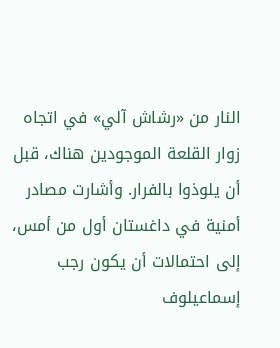النار من «رشاش آلي» في اتجاه زوار القلعة الموجودين هناك، قبل أن يلوذوا بالفرار. وأشارت مصادر أمنية في داغستان أول من أمس، إلى احتمالات أن يكون رجب إسماعيلوف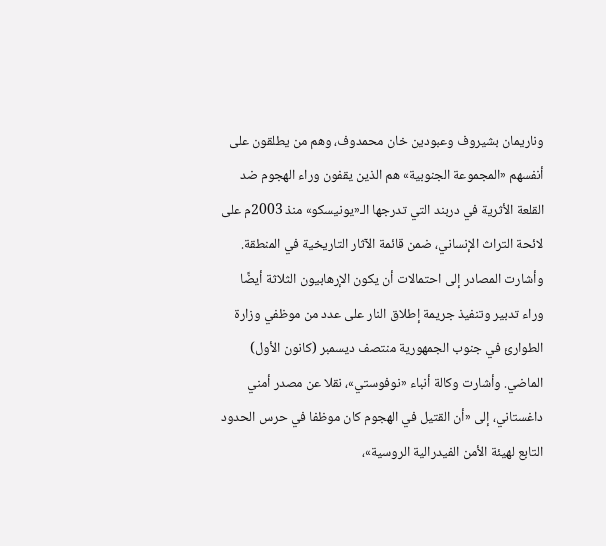وناريمان بشيروف وعبودين خان محمدوف، وهم من يطلقون على أنفسهم «المجموعة الجنوبية» هم الذين يقفون وراء الهجوم ضد القلعة الأثرية في دربند التي تدرجها الـ«يونيسكو» منذ 2003م على لائحة التراث الإنساني، ضمن قائمة الآثار التاريخية في المنطقة. وأشارت المصادر إلى احتمالات أن يكون الإرهابيون الثلاثة أيضًا وراء تدبير وتنفيذ جريمة إطلاق النار على عدد من موظفي وزارة الطوارئ في جنوب الجمهورية منتصف ديسمبر (كانون الأول) الماضي. وأشارت وكالة أنباء «نوفوستي»، نقلا عن مصدر أمني داغستاني، إلى «أن القتيل في الهجوم كان موظفا في حرس الحدود التابع لهيئة الأمن الفيدرالية الروسية»،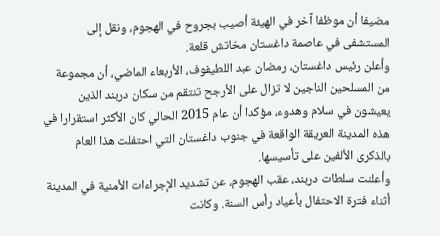مضيفا أن موظفا آخر في الهيئة أصيب بجروح في الهجوم، ونقل إلى المستشفى في عاصمة داغستان مخاتش قلعة.
وأعلن رئيس داغستان، رمضان عبد اللطيفوف، الأربعاء الماضي، أن مجموعة من المسلحين الناجين لا تزال على الأرجح تنتقم من سكان دربند الذين يعيشون في سلام وهدوء، مؤكدا أن عام 2015 الحالي كان الأكثر استقرارا في هذه المدينة العريقة الواقعة في جنوب داغستان التي احتفلت هذا العام بالذكرى الألفين على تأسيسها.
وأعلنت سلطات دربند، عقب الهجوم، عن تشديد الإجراءات الأمنية في المدينة أثناء فترة الاحتفال بأعياد رأس السنة. وكانت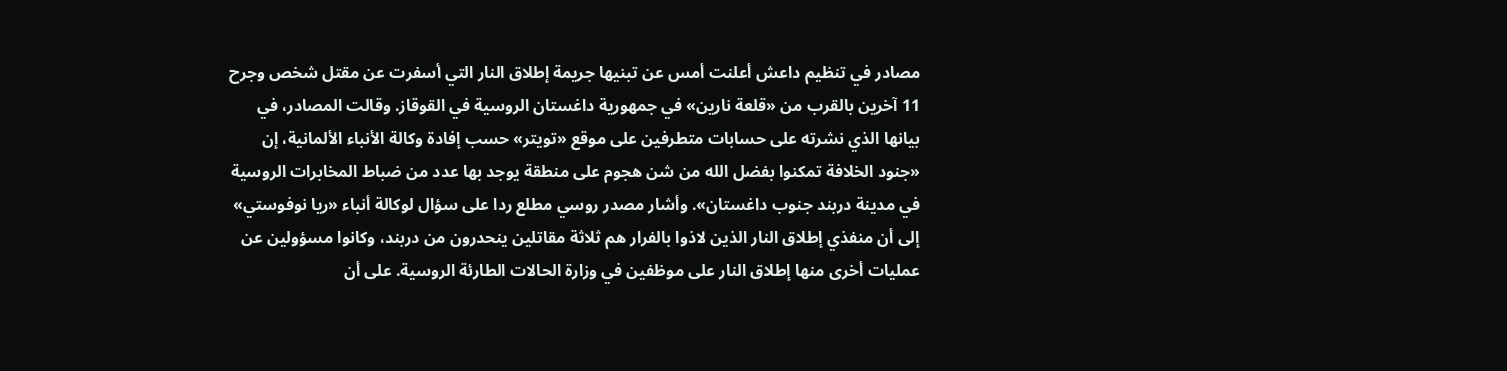مصادر في تنظيم داعش أعلنت أمس عن تبنيها جريمة إطلاق النار التي أسفرت عن مقتل شخص وجرح 11 آخرين بالقرب من «قلعة نارين» في جمهورية داغستان الروسية في القوقاز. وقالت المصادر، في بيانها الذي نشرته على حسابات متطرفين على موقع «تويتر» حسب إفادة وكالة الأنباء الألمانية، إن «جنود الخلافة تمكنوا بفضل الله من شن هجوم على منطقة يوجد بها عدد من ضباط المخابرات الروسية في مدينة دربند جنوب داغستان». وأشار مصدر روسي مطلع ردا على سؤال لوكالة أنباء «ريا نوفوستي» إلى أن منفذي إطلاق النار الذين لاذوا بالفرار هم ثلاثة مقاتلين ينحدرون من دربند، وكانوا مسؤولين عن عمليات أخرى منها إطلاق النار على موظفين في وزارة الحالات الطارئة الروسية. على أن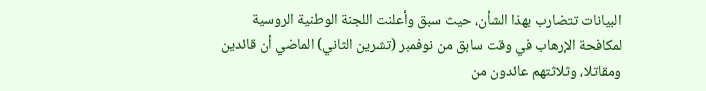البيانات تتضارب بهذا الشأن، حيث سبق وأعلنت اللجنة الوطنية الروسية لمكافحة الإرهاب في وقت سابق من نوفمبر (تشرين الثاني) الماضي أن قائدين ومقاتلا، وثلاثتهم عائدون من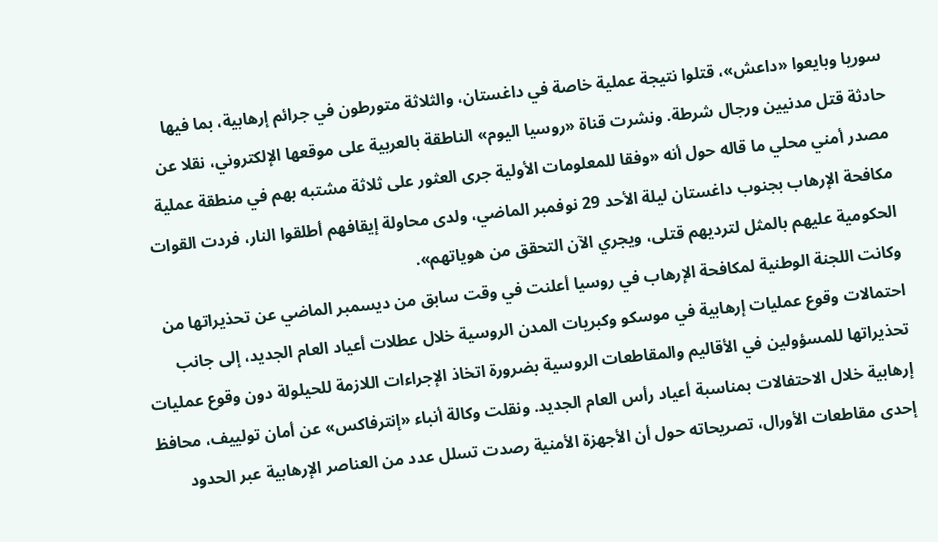سوريا وبايعوا «داعش»، قتلوا نتيجة عملية خاصة في داغستان، والثلاثة متورطون في جرائم إرهابية، بما فيها حادثة قتل مدنيين ورجال شرطة. ونشرت قناة «روسيا اليوم» الناطقة بالعربية على موقعها الإلكتروني، نقلا عن مصدر أمني محلي ما قاله حول أنه «وفقا للمعلومات الأولية جرى العثور على ثلاثة مشتبه بهم في منطقة عملية مكافحة الإرهاب بجنوب داغستان ليلة الأحد 29 نوفمبر الماضي، ولدى محاولة إيقافهم أطلقوا النار، فردت القوات الحكومية عليهم بالمثل لترديهم قتلى، ويجري الآن التحقق من هوياتهم».
وكانت اللجنة الوطنية لمكافحة الإرهاب في روسيا أعلنت في وقت سابق من ديسمبر الماضي عن تحذيراتها من احتمالات وقوع عمليات إرهابية في موسكو وكبريات المدن الروسية خلال عطلات أعياد العام الجديد، إلى جانب تحذيراتها للمسؤولين في الأقاليم والمقاطعات الروسية بضرورة اتخاذ الإجراءات اللازمة للحيلولة دون وقوع عمليات إرهابية خلال الاحتفالات بمناسبة أعياد رأس العام الجديد. ونقلت وكالة أنباء «إنترفاكس» عن أمان تولييف، محافظ إحدى مقاطعات الأورال، تصريحاته حول أن الأجهزة الأمنية رصدت تسلل عدد من العناصر الإرهابية عبر الحدود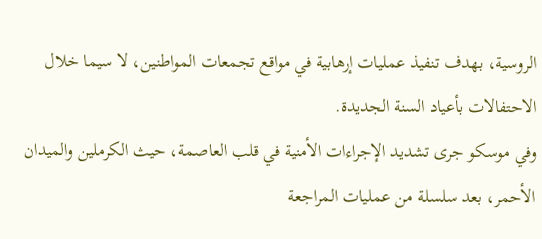الروسية، بهدف تنفيذ عمليات إرهابية في مواقع تجمعات المواطنين، لا سيما خلال الاحتفالات بأعياد السنة الجديدة.
وفي موسكو جرى تشديد الإجراءات الأمنية في قلب العاصمة، حيث الكرملين والميدان الأحمر، بعد سلسلة من عمليات المراجعة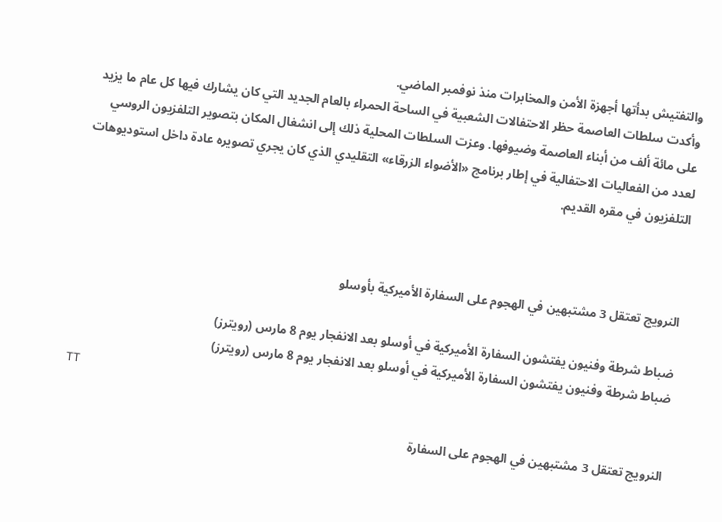والتفتيش بدأتها أجهزة الأمن والمخابرات منذ نوفمبر الماضي.
وأكدت سلطات العاصمة حظر الاحتفالات الشعبية في الساحة الحمراء بالعام الجديد التي كان يشارك فيها كل عام ما يزيد على مائة ألف من أبناء العاصمة وضيوفها. وعزت السلطات المحلية ذلك إلى انشغال المكان بتصوير التلفزيون الروسي لعدد من الفعاليات الاحتفالية في إطار برنامج «الأضواء الزرقاء» التقليدي الذي كان يجري تصويره عادة داخل استوديوهات التلفزيون في مقره القديم.



النرويج تعتقل 3 مشتبهين في الهجوم على السفارة الأميركية بأوسلو

ضباط شرطة وفنيون يفتشون السفارة الأميركية في أوسلو بعد الانفجار يوم 8 مارس (رويترز)
ضباط شرطة وفنيون يفتشون السفارة الأميركية في أوسلو بعد الانفجار يوم 8 مارس (رويترز)
TT

النرويج تعتقل 3 مشتبهين في الهجوم على السفارة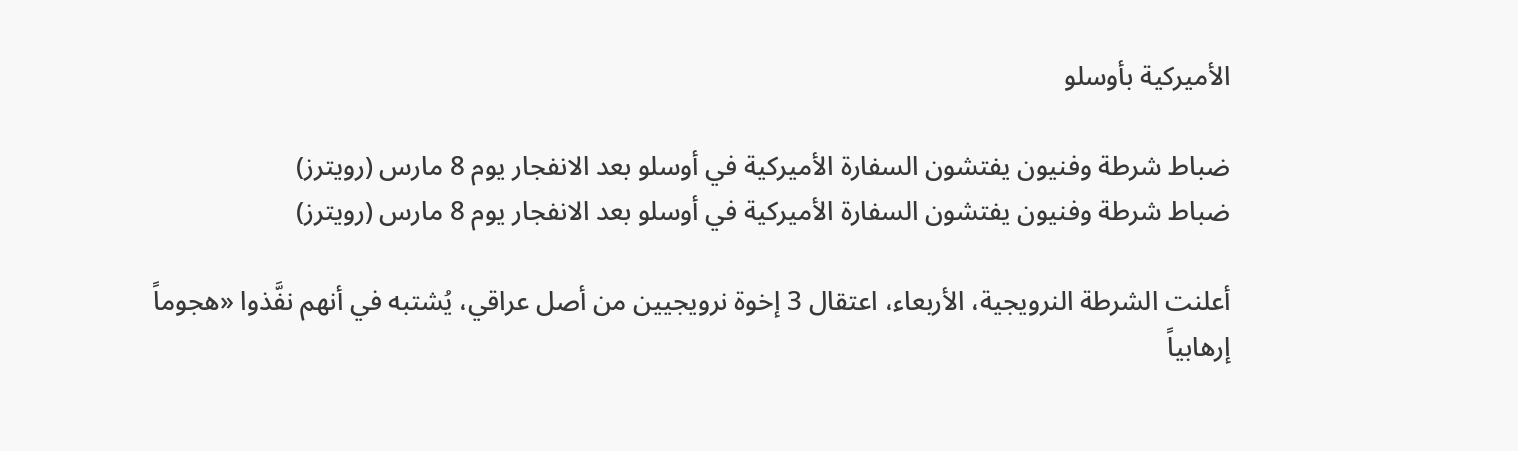الأميركية بأوسلو

ضباط شرطة وفنيون يفتشون السفارة الأميركية في أوسلو بعد الانفجار يوم 8 مارس (رويترز)
ضباط شرطة وفنيون يفتشون السفارة الأميركية في أوسلو بعد الانفجار يوم 8 مارس (رويترز)

أعلنت الشرطة النرويجية، الأربعاء، اعتقال 3 إخوة نرويجيين من أصل عراقي، يُشتبه في أنهم نفَّذوا «هجوماً إرهابياً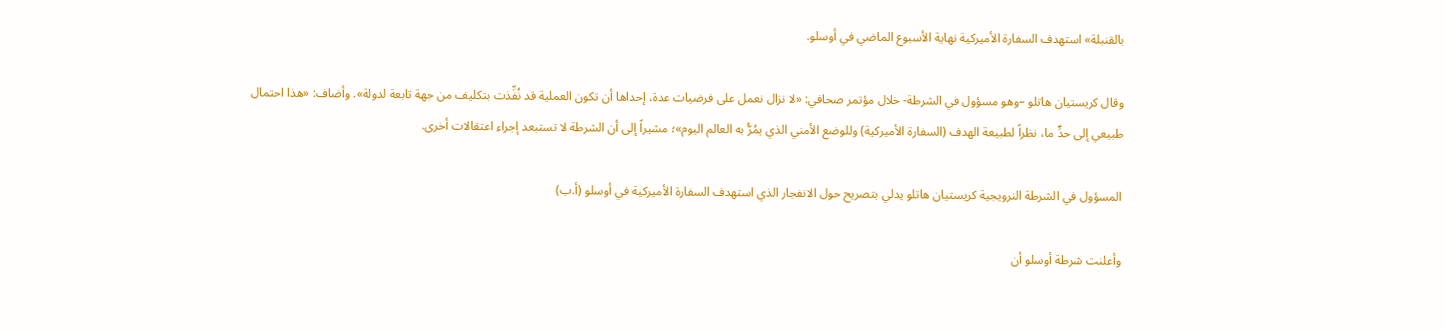بالقنبلة» استهدف السفارة الأميركية نهاية الأسبوع الماضي في أوسلو.

وقال كريستيان هاتلو –وهو مسؤول في الشرطة- خلال مؤتمر صحافي: «لا نزال نعمل على فرضيات عدة، إحداها أن تكون العملية قد نُفِّذت بتكليف من جهة تابعة لدولة». وأضاف: «هذا احتمال طبيعي إلى حدٍّ ما، نظراً لطبيعة الهدف (السفارة الأميركية) وللوضع الأمني الذي يمُرُّ به العالم اليوم»؛ مشيراً إلى أن الشرطة لا تستبعد إجراء اعتقالات أخرى.

المسؤول في الشرطة النرويجية كريستيان هاتلو يدلي بتصريح حول الانفجار الذي استهدف السفارة الأميركية في أوسلو (أ.ب)

وأعلنت شرطة أوسلو أن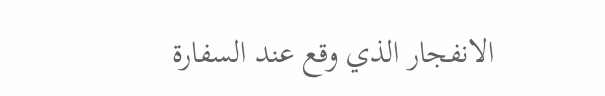الانفجار الذي وقع عند السفارة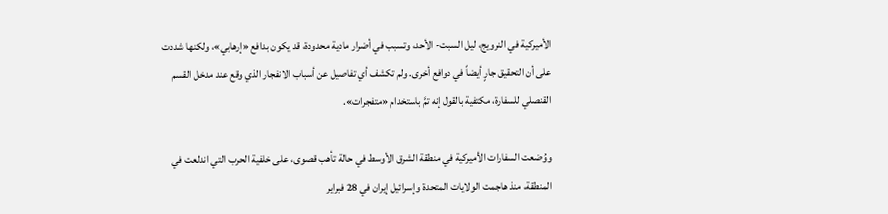الأميركية في النرويج، ليل السبت- الأحد، وتسبب في أضرار مادية محدودة، قد يكون بدافع «إرهابي»، ولكنها شددت على أن التحقيق جارٍ أيضاً في دوافع أخرى. ولم تكشف أي تفاصيل عن أسباب الانفجار الذي وقع عند مدخل القسم القنصلي للسفارة، مكتفية بالقول إنه تمَّ باستخدام «متفجرات».

ووُضعت السفارات الأميركية في منطقة الشرق الأوسط في حالة تأهب قصوى، على خلفية الحرب التي اندلعت في المنطقة، منذ هاجمت الولايات المتحدة وإسرائيل إيران في 28 فبراير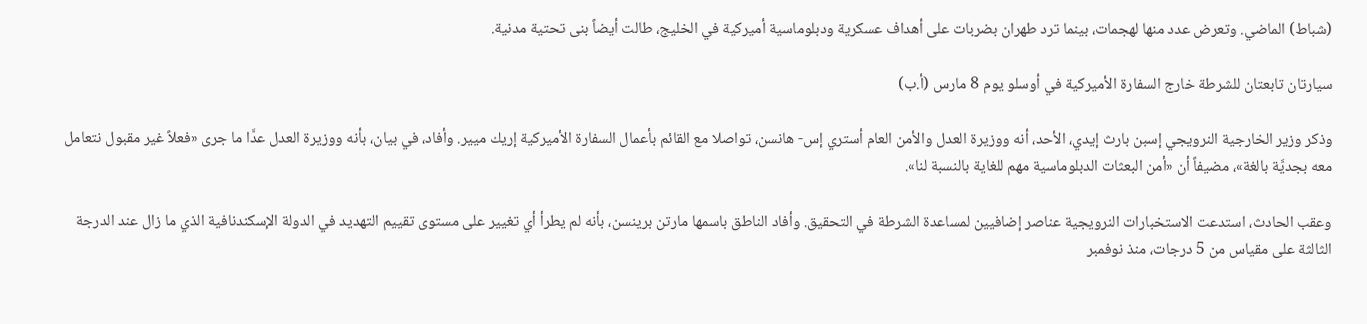(شباط) الماضي. وتعرض عدد منها لهجمات، بينما ترد طهران بضربات على أهداف عسكرية ودبلوماسية أميركية في الخليج، طالت أيضاً بنى تحتية مدنية.

سيارتان تابعتان للشرطة خارج السفارة الأميركية في أوسلو يوم 8 مارس (أ.ب)

وذكر وزير الخارجية النرويجي إسبن بارث إيدي، الأحد، أنه ووزيرة العدل والأمن العام أستري إس- هانسن، تواصلا مع القائم بأعمال السفارة الأميركية إريك ميير. وأفاد، في بيان، بأنه ووزيرة العدل عدَّا ما جرى «فعلاً غير مقبول نتعامل معه بجديَّة بالغة»، مضيفاً أن «أمن البعثات الدبلوماسية مهم للغاية بالنسبة لنا».

وعقب الحادث، استدعت الاستخبارات النرويجية عناصر إضافيين لمساعدة الشرطة في التحقيق. وأفاد الناطق باسمها مارتن برينسن، بأنه لم يطرأ أي تغيير على مستوى تقييم التهديد في الدولة الإسكندنافية الذي ما زال عند الدرجة الثالثة على مقياس من 5 درجات، منذ نوفمبر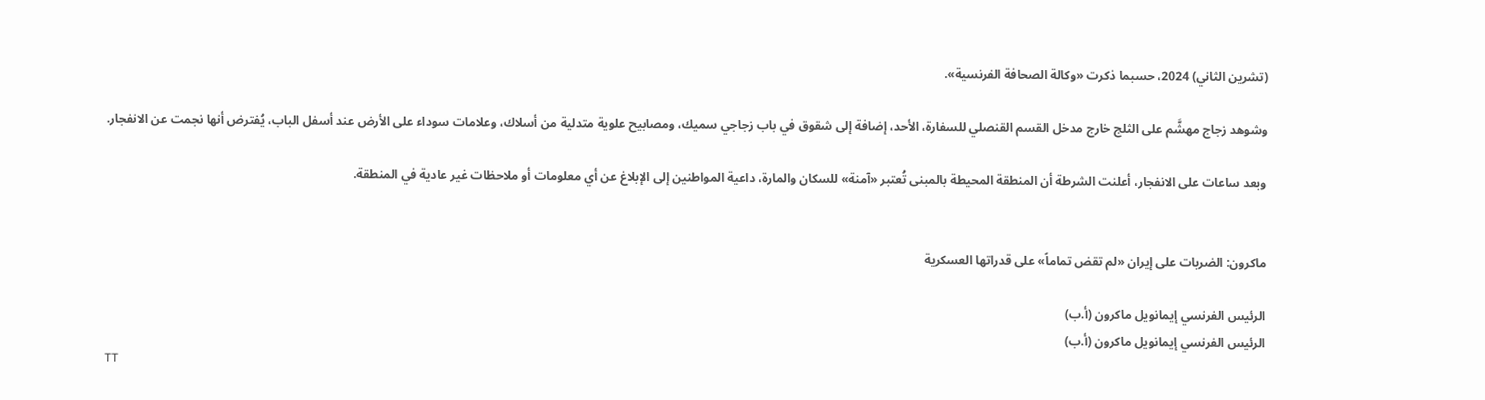(تشرين الثاني) 2024، حسبما ذكرت «وكالة الصحافة الفرنسية».

وشوهد زجاج مهشَّم على الثلج خارج مدخل القسم القنصلي للسفارة، الأحد، إضافة إلى شقوق في باب زجاجي سميك، ومصابيح علوية متدلية من أسلاك، وعلامات سوداء على الأرض عند أسفل الباب، يُفترض أنها نجمت عن الانفجار.

وبعد ساعات على الانفجار، أعلنت الشرطة أن المنطقة المحيطة بالمبنى تُعتبر «آمنة» للسكان والمارة، داعية المواطنين إلى الإبلاغ عن أي معلومات أو ملاحظات غير عادية في المنطقة.


ماكرون: الضربات على إيران «لم تقض تماماً» على قدراتها العسكرية

الرئيس الفرنسي إيمانويل ماكرون (أ.ب)
الرئيس الفرنسي إيمانويل ماكرون (أ.ب)
TT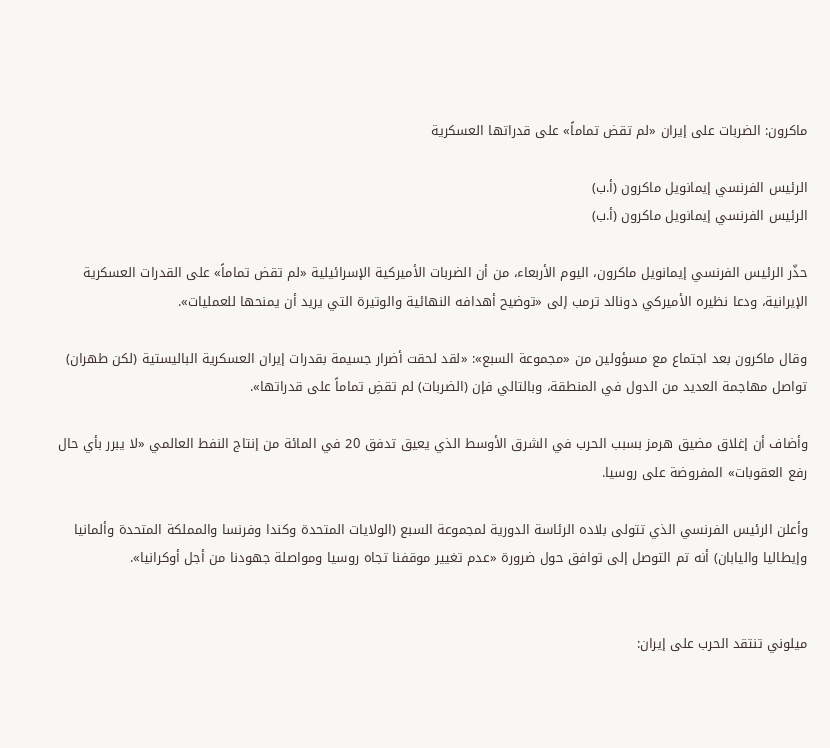ماكرون: الضربات على إيران «لم تقض تماماً» على قدراتها العسكرية

الرئيس الفرنسي إيمانويل ماكرون (أ.ب)
الرئيس الفرنسي إيمانويل ماكرون (أ.ب)

حذّر الرئيس الفرنسي إيمانويل ماكرون، اليوم الأربعاء، من أن الضربات الأميركية الإسرائيلية «لم تقض تماماً» على القدرات العسكرية الإيرانية، ودعا نظيره الأميركي دونالد ترمب إلى «توضيح أهدافه النهائية والوتيرة التي يريد أن يمنحها للعمليات».

وقال ماكرون بعد اجتماع مع مسؤولين من «مجموعة السبع»: «لقد لحقت أضرار جسيمة بقدرات إيران العسكرية الباليستية (لكن طهران) تواصل مهاجمة العديد من الدول في المنطقة، وبالتالي فإن (الضربات) لم تقضِ تماماً على قدراتها».

وأضاف أن إغلاق مضيق هرمز بسبب الحرب في الشرق الأوسط الذي يعيق تدفق 20 في المائة من إنتاج النفط العالمي «لا يبرر بأي حال رفع العقوبات» المفروضة على روسيا.

وأعلن الرئيس الفرنسي الذي تتولى بلاده الرئاسة الدورية لمجموعة السبع (الولايات المتحدة وكندا وفرنسا والمملكة المتحدة وألمانيا وإيطاليا واليابان) أنه تم التوصل إلى توافق حول ضرورة «عدم تغيير موقفنا تجاه روسيا ومواصلة جهودنا من أجل أوكرانيا».


ميلوني تنتقد الحرب على إيران: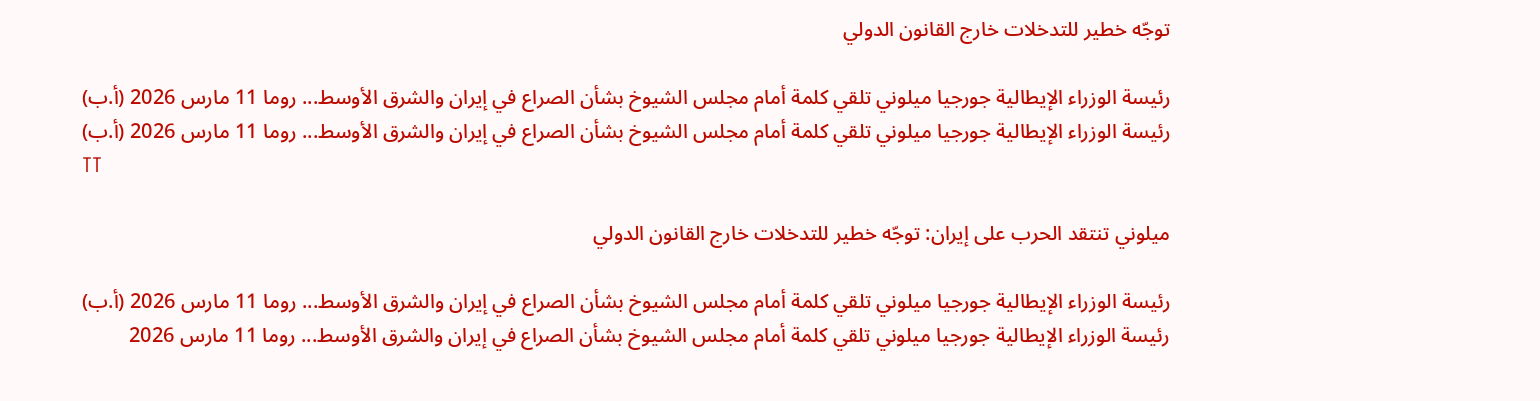توجّه خطير للتدخلات خارج القانون الدولي

رئيسة الوزراء الإيطالية جورجيا ميلوني تلقي كلمة أمام مجلس الشيوخ بشأن الصراع في إيران والشرق الأوسط... روما 11 مارس 2026 (أ.ب)
رئيسة الوزراء الإيطالية جورجيا ميلوني تلقي كلمة أمام مجلس الشيوخ بشأن الصراع في إيران والشرق الأوسط... روما 11 مارس 2026 (أ.ب)
TT

ميلوني تنتقد الحرب على إيران: توجّه خطير للتدخلات خارج القانون الدولي

رئيسة الوزراء الإيطالية جورجيا ميلوني تلقي كلمة أمام مجلس الشيوخ بشأن الصراع في إيران والشرق الأوسط... روما 11 مارس 2026 (أ.ب)
رئيسة الوزراء الإيطالية جورجيا ميلوني تلقي كلمة أمام مجلس الشيوخ بشأن الصراع في إيران والشرق الأوسط... روما 11 مارس 2026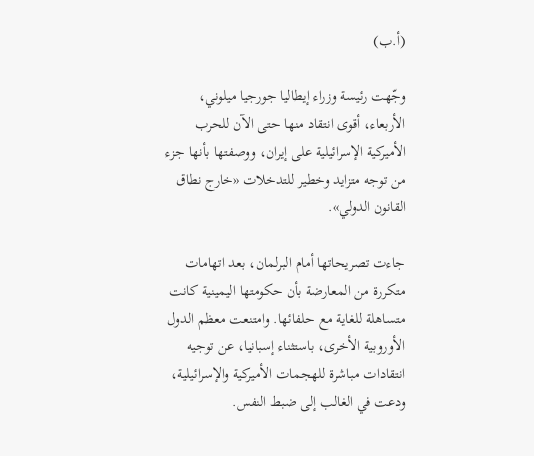(أ.ب)

وجّهت رئيسة وزراء إيطاليا جورجيا ميلوني، الأربعاء، أقوى انتقاد منها حتى الآن للحرب الأميركية الإسرائيلية على إيران، ووصفتها بأنها جزء من توجه متزايد وخطير للتدخلات «خارج نطاق القانون الدولي».

جاءت تصريحاتها أمام البرلمان، بعد اتهامات متكررة من المعارضة بأن حكومتها اليمينية كانت متساهلة للغاية مع حلفائها. وامتنعت معظم الدول الأوروبية الأخرى، باستثناء إسبانيا، عن توجيه انتقادات مباشرة للهجمات الأميركية والإسرائيلية، ودعت في الغالب إلى ضبط النفس.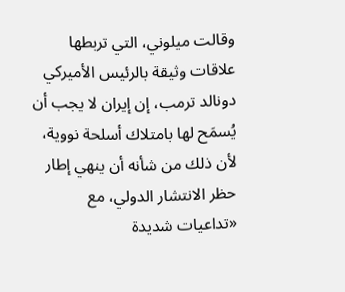وقالت ميلوني، التي تربطها علاقات وثيقة بالرئيس الأميركي دونالد ترمب، إن إيران لا يجب أن يُسمَح لها بامتلاك أسلحة نووية، لأن ذلك من شأنه أن ينهي إطار حظر الانتشار الدولي، مع «تداعيات شديدة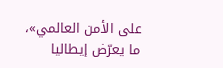على الأمن العالمي»، ما يعرّض إيطاليا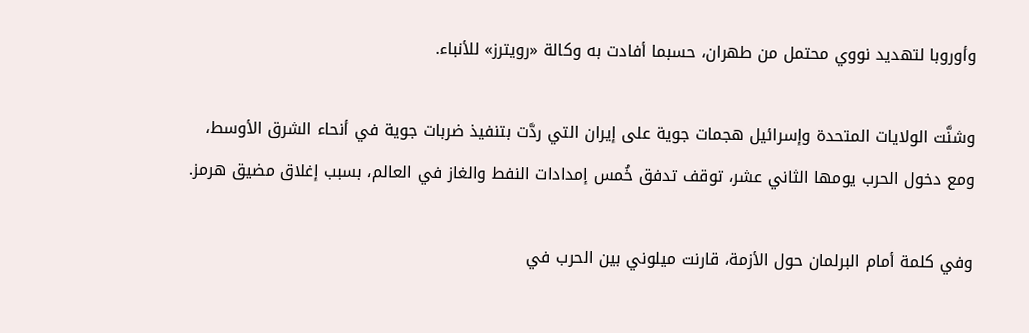وأوروبا لتهديد نووي محتمل من طهران، حسبما أفادت به وكالة «رويترز» للأنباء.

وشنَّت الولايات المتحدة وإسرائيل هجمات جوية على إيران التي ردَّت بتنفيذ ضربات جوية في أنحاء الشرق الأوسط، ومع دخول الحرب يومها الثاني عشر، توقف تدفق خُمس إمدادات النفط والغاز في العالم، بسبب إغلاق مضيق هرمز.

وفي كلمة أمام البرلمان حول الأزمة، قارنت ميلوني بين الحرب في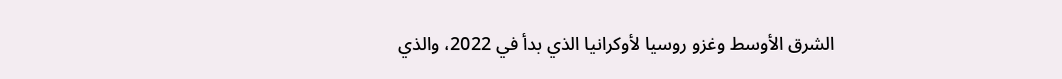الشرق الأوسط وغزو روسيا لأوكرانيا الذي بدأ في 2022، والذي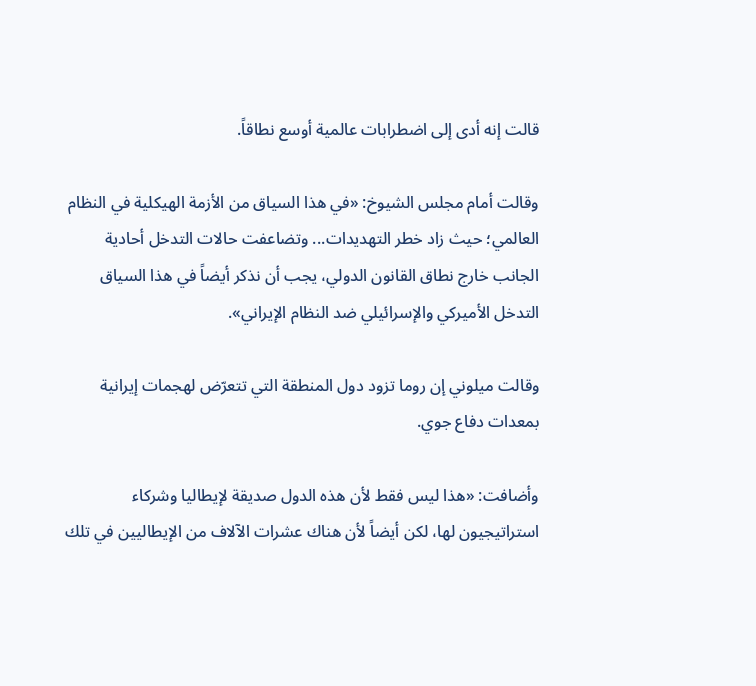قالت إنه أدى إلى اضطرابات عالمية أوسع نطاقاً.

وقالت أمام مجلس الشيوخ: «في هذا السياق من الأزمة الهيكلية في النظام العالمي؛ حيث زاد خطر التهديدات... وتضاعفت حالات التدخل أحادية الجانب خارج نطاق القانون الدولي، يجب أن نذكر أيضاً في هذا السياق التدخل الأميركي والإسرائيلي ضد النظام الإيراني».

وقالت ميلوني إن روما تزود دول المنطقة التي تتعرّض لهجمات إيرانية بمعدات دفاع جوي.

وأضافت: «هذا ليس فقط لأن هذه الدول صديقة لإيطاليا وشركاء استراتيجيون لها، لكن أيضاً لأن هناك عشرات الآلاف من الإيطاليين في تلك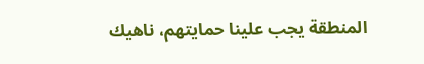المنطقة يجب علينا حمايتهم، ناهيك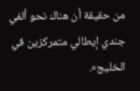من حقيقة أن هناك نحو ألفي جندي إيطالي متمركزين في الخليج».